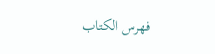فهرس الكتاب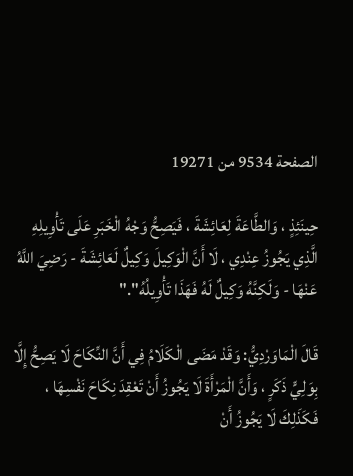الصفحة 9534 من 19271

حِينَئِذٍ ، وَالطَّاعَةَ لِعَائِشَةَ ، فَيَصِحُّ وَجْهُ الْخَبَرِ عَلَى تَأْوِيلِهِ الَّذِي يَجُوزُ عِنْدِي ، لَا أَنَّ الْوَكِيلَ وَكِيلٌ لَعَائِشَةَ - رَضِيَ اللَّهُ عَنْهَا - وَلَكِنَّهُ وَكِيلٌ لَهُ فَهَذَا تَأْوِيلُهُ"."

قَالَ الْمَاوَرْدِيُّ: وَقَدْ مَضَى الْكَلَامُ فِي أَنَّ النِّكَاحَ لَا يَصِحُّ إِلَّا بِوَلِيٍّ ذَكَرٍ ، وَأَنَّ الْمَرْأَةَ لَا يَجُوزُ أَنْ تَعْقِدَ نِكَاحَ نَفْسِهَا ، فَكَذَلِكَ لَا يَجُوزُ أَنْ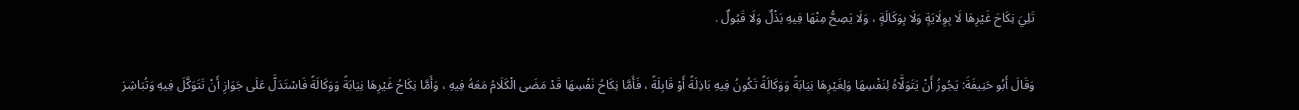تَلِيَ نِكَاحَ غَيْرِهَا لَا بِوِلَايَةٍ وَلَا بِوَكَالَةٍ ، وَلَا يَصِحُّ مِنْهَا فِيهِ بَذْلٌ وَلَا قَبُولٌ .

وَقَالَ أَبُو حَنِيفَةَ: يَجُوزُ أَنْ يَتَوَلَّاهُ لِنَفْسِهَا وَلِغَيْرِهَا نِيَابَةً وَوَكَالَةً تَكُونُ فِيهِ بَاذِلَةً أَوْ قَابِلَةً ، فَأَمَّا نِكَاحُ نَفْسِهَا قَدْ مَضَى الْكَلَامُ مَعَهُ فِيهِ ، وَأَمَّا نِكَاحُ غَيْرِهَا نِيَابَةً وَوَكَالَةً فَاسْتَدَلَّ عَلَى جَوَازِ أَنْ تَتَوَكَّلَ فِيهِ وَتُبَاشِرَ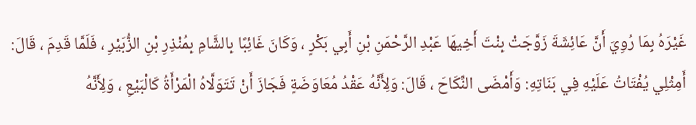غَيْرَهُ بِمَا رُوِيَ أَنَّ عَائِشَةَ زَوَّجَتْ بِنْتَ أَخِيهَا عَبْدِ الرَّحْمَنِ بْنِ أَبِي بَكْرٍ ، وَكَانَ غَائِبًا بِالشَّامِ بِمُنْذِرِ بْنِ الزُّبَيْرِ ، فَلَمَّا قَدِمَ ، قَالَ: أَمِثْلِي يُفْتَاتُ عَلَيْهِ فِي بَنَاتِهِ: وَأَمْضَى النِّكَاحَ ، قَالَ: وَلِأَنَّهُ عَقْدُ مُعَاوَضَةٍ فَجَازَ أَنْ تَتَوَلَّاهُ الْمَرْأَةُ كَالْبَيْعِ ، وَلِأَنَّهُ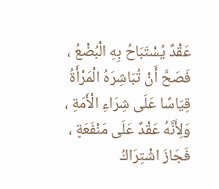عَقْدٌ يُسْتَبَاحُ بِهِ الْبُضْعُ ، فَصَحَّ أَنْ تُبَاشِرَهُ الْمَرْأَةُ قِيَاسًا عَلَى شِرَاءِ الْأَمَةِ ، وَلِأَنَّهُ عَقْدٌ عَلَى مَنْفَعَةٍ ، فَجَازَ اشْتِرَاكُ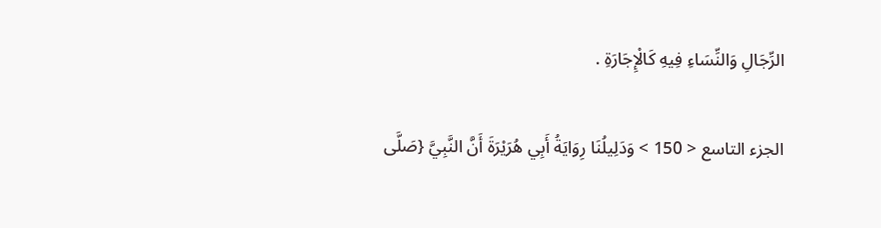الرِّجَالِ وَالنِّسَاءِ فِيهِ كَالْإِجَارَةِ .

الجزء التاسع < 150 > وَدَلِيلُنَا رِوَايَةُ أَبِي هُرَيْرَةَ أَنَّ النَّبِيَّ {صَلَّى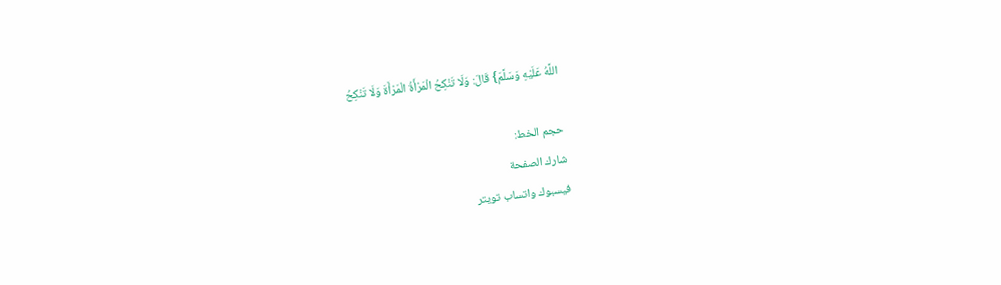اللَّهُ عَلَيْهِ وَسَلَّمَ} قَالَ: وَلَا تَنْكِحُ الْمَرْأَةُ الْمَرْأَةَ وَلَا تَنْكِحُ

حجم الخط:
شارك الصفحة
فيسبوك واتساب تويتر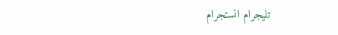تليجرام انستجرام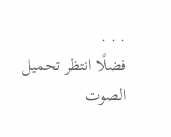. . .
فضلًا انتظر تحميل الصوت